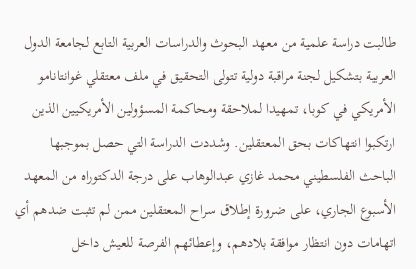طالبت دراسة علمية من معهد البحوث والدراسات العربية التابع لجامعة الدول العربية بتشكيل لجنة مراقبة دولية تتولى التحقيق في ملف معتقلي غوانتانامو الأمريكي في كوبا، تمهيدا لملاحقة ومحاكمة المسؤولين الأمريكيين الذين ارتكبوا انتهاكات بحق المعتقلين. وشددت الدراسة التي حصل بموجبها الباحث الفلسطيني محمد غازي عبدالوهاب على درجة الدكتوراه من المعهد الأسبوع الجاري، على ضرورة إطلاق سراح المعتقلين ممن لم تثبت ضدهم أي اتهامات دون انتظار موافقة بلادهم، وإعطائهم الفرصة للعيش داخل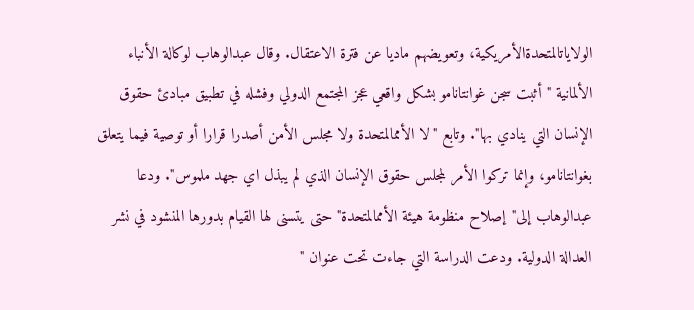الولاياتالمتحدةالأمريكية، وتعويضهم ماديا عن فترة الاعتقال. وقال عبدالوهاب لوكالة الأنباء الألمانية "أثبت سجن غوانتانامو بشكل واقعي عجز المجتمع الدولي وفشله في تطبيق مبادئ حقوق الإنسان التي ينادي بها". وتابع "لا الأممالمتحدة ولا مجلس الأمن أصدرا قرارا أو توصية فيما يتعلق بغوانتانامو، وإنما تركوا الأمر لمجلس حقوق الإنسان الذي لم يبذل اي جهد ملموس". ودعا عبدالوهاب إلى"إصلاح منظومة هيئة الأممالمتحدة" حتى يتسنى لها القيام بدورها المنشود في نشر العدالة الدولية. ودعت الدراسة التي جاءت تحت عنوان "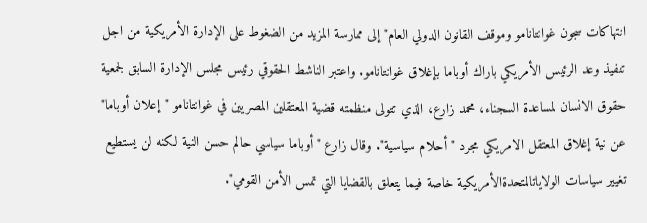انتهاكات سجون غوانتانامو وموقف القانون الدولي العام" إلى ممارسة المزيد من الضغوط على الإدارة الأمريكية من اجل تنفيذ وعد الرئيس الأمريكي باراك أوباما بإغلاق غوانتانامو. واعتبر الناشط الحقوقي رئيس مجلس الإدارة السابق لجمعية حقوق الانسان لمساعدة السجناء، محمد زارع، الذي تتولى منظمته قضية المعتقلين المصريين في غوانتانامو "إعلان أوباما" عن نية إغلاق المعتقل الامريكي مجرد "أحلام سياسية". وقال زارع "أوباما سياسي حالم حسن النية لكنه لن يستطيع تغيير سياسات الولاياتالمتحدةالأمريكية خاصة فيما يتعلق بالقضايا التي تمس الأمن القومي".